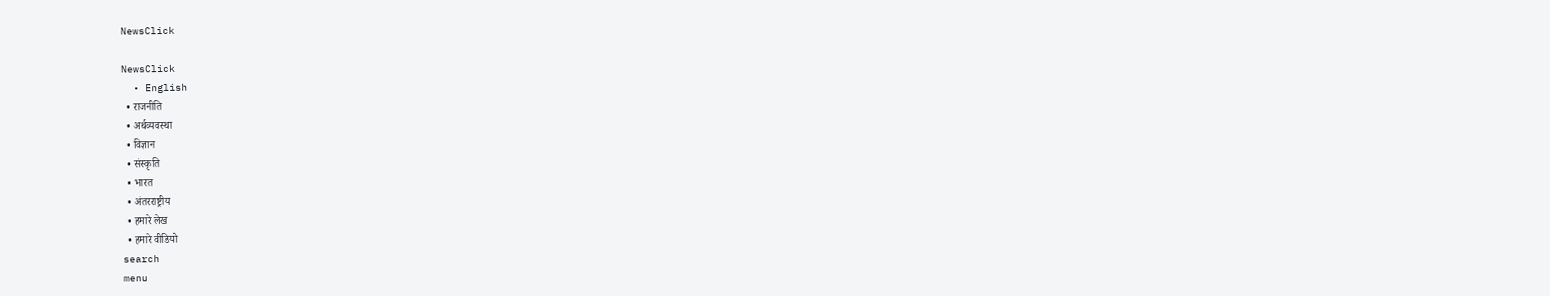NewsClick

NewsClick
  • English
  • राजनीति
  • अर्थव्यवस्था
  • विज्ञान
  • संस्कृति
  • भारत
  • अंतरराष्ट्रीय
  • हमारे लेख
  • हमारे वीडियो
search
menu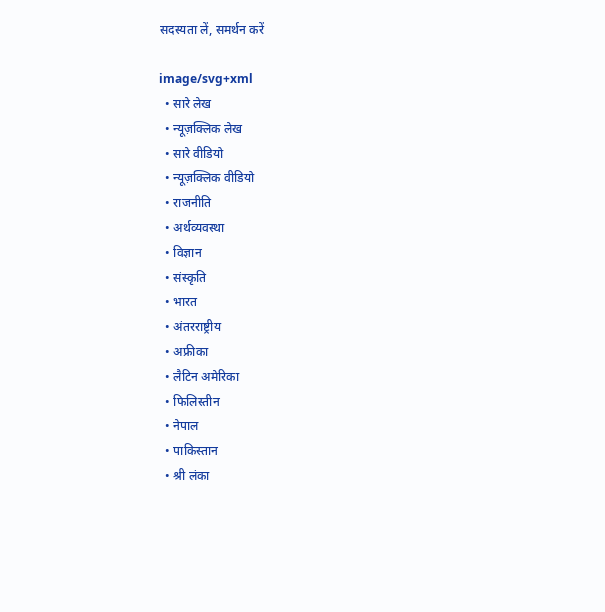सदस्यता लें, समर्थन करें

image/svg+xml
  • सारे लेख
  • न्यूज़क्लिक लेख
  • सारे वीडियो
  • न्यूज़क्लिक वीडियो
  • राजनीति
  • अर्थव्यवस्था
  • विज्ञान
  • संस्कृति
  • भारत
  • अंतरराष्ट्रीय
  • अफ्रीका
  • लैटिन अमेरिका
  • फिलिस्तीन
  • नेपाल
  • पाकिस्तान
  • श्री लंका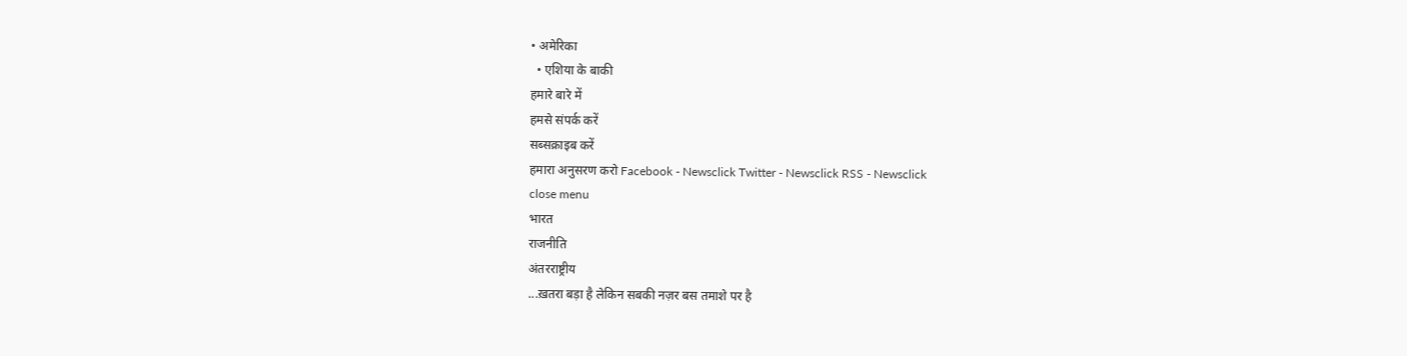• अमेरिका
  • एशिया के बाकी
हमारे बारे में
हमसे संपर्क करें
सब्सक्राइब करें
हमारा अनुसरण करो Facebook - Newsclick Twitter - Newsclick RSS - Newsclick
close menu
भारत
राजनीति
अंतरराष्ट्रीय
...ख़तरा बड़ा है लेकिन सबकी नज़र बस तमाशे पर है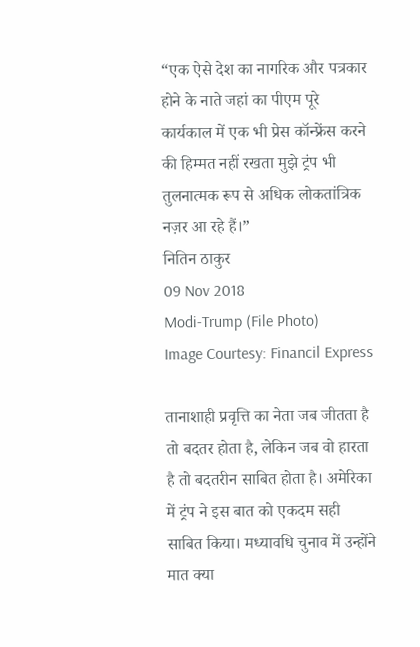“एक ऐसे देश का नागरिक और पत्रकार होने के नाते जहां का पीएम पूरे कार्यकाल में एक भी प्रेस कॉन्फ्रेंस करने की हिम्मत नहीं रखता मुझे ट्रंप भी तुलनात्मक रूप से अधिक लोकतांत्रिक नज़र आ रहे हैं।”
नितिन ठाकुर
09 Nov 2018
Modi-Trump (File Photo)
Image Courtesy: Financil Express

तानाशाही प्रवृत्ति का नेता जब जीतता है तो बदतर होता है, लेकिन जब वो हारता है तो बदतरीन साबित होता है। अमेरिका में ट्रंप ने इस बात को एकदम सही साबित किया। मध्यावधि चुनाव में उन्होंने मात क्या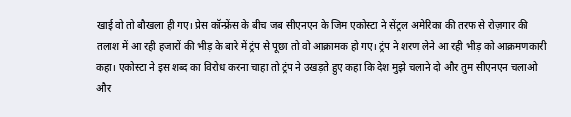खाई वो तो बौखला ही गए। प्रेस कॉन्फ्रेंस के बीच जब सीएनएन के जिम एकोस्टा ने सेंट्रल अमेरिका की तरफ से रोज़गार की तलाश में आ रही हजारों की भीड़ के बारे में ट्रंप से पूछा तो वो आक्रामक हो गए। ट्रंप ने शरण लेने आ रही भीड़ को आक्रमणकारी कहा। एकोस्टा ने इस शब्द का विरोध करना चाहा तो ट्रंप ने उखड़ते हुए कहा कि देश मुझे चलाने दो और तुम सीएनएन चलाओ और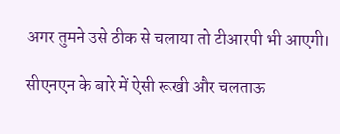अगर तुमने उसे ठीक से चलाया तो टीआरपी भी आएगी।

सीएनएन के बारे में ऐसी रूखी और चलताऊ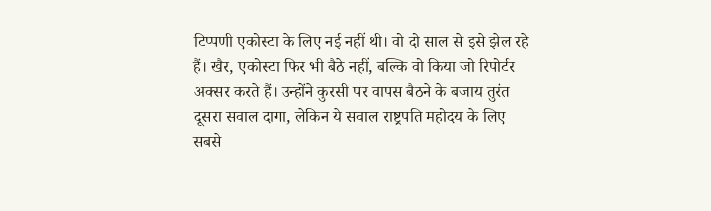टिप्पणी एकोस्टा के लिए नई नहीं थी। वो दो साल से इसे झेल रहे हैं। खैर, एकोस्टा फिर भी बैठे नहीं, बल्कि वो किया जो रिपोर्टर अक्सर करते हैं। उन्होंने कुरसी पर वापस बैठने के बजाय तुरंत दूसरा सवाल दागा, लेकिन ये सवाल राष्ट्रपति महोदय के लिए सबसे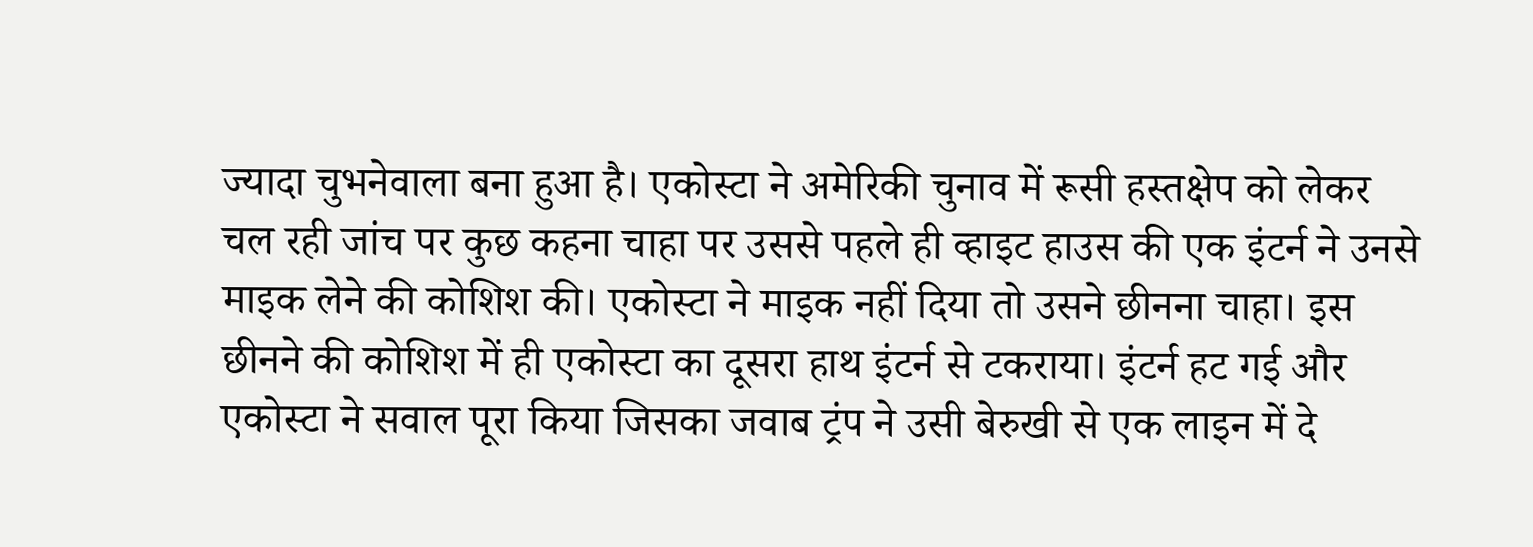ज्यादा चुभनेवाला बना हुआ है। एकोस्टा ने अमेरिकी चुनाव में रूसी हस्तक्षेप को लेकर चल रही जांच पर कुछ कहना चाहा पर उससे पहले ही व्हाइट हाउस की एक इंटर्न ने उनसे माइक लेने की कोशिश की। एकोस्टा ने माइक नहीं दिया तो उसने छीनना चाहा। इस छीनने की कोशिश में ही एकोस्टा का दूसरा हाथ इंटर्न से टकराया। इंटर्न हट गई और एकोस्टा ने सवाल पूरा किया जिसका जवाब ट्रंप ने उसी बेरुखी से एक लाइन में दे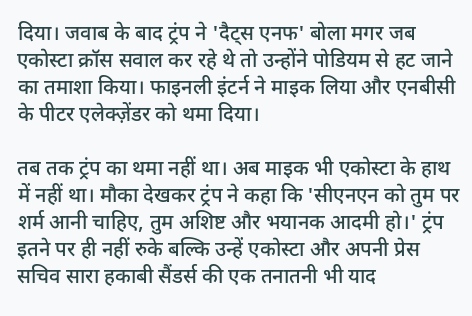दिया। जवाब के बाद ट्रंप ने 'दैट्स एनफ' बोला मगर जब एकोस्टा क्रॉस सवाल कर रहे थे तो उन्होंने पोडियम से हट जाने का तमाशा किया। फाइनली इंटर्न ने माइक लिया और एनबीसी के पीटर एलेक्ज़ेंडर को थमा दिया।

तब तक ट्रंप का थमा नहीं था। अब माइक भी एकोस्टा के हाथ में नहीं था। मौका देखकर ट्रंप ने कहा कि 'सीएनएन को तुम पर शर्म आनी चाहिए, तुम अशिष्ट और भयानक आदमी हो।' ट्रंप इतने पर ही नहीं रुके बल्कि उन्हें एकोस्टा और अपनी प्रेस सचिव सारा हकाबी सैंडर्स की एक तनातनी भी याद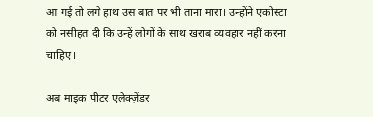आ गई तो लगे हाथ उस बात पर भी ताना मारा। उन्होंने एकोस्टा को नसीहत दी कि उन्हें लोगों के साथ खराब व्यवहार नहीं करना चाहिए।

अब माइक पीटर एलेक्ज़ेंडर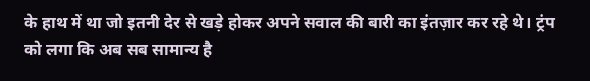के हाथ में था जो इतनी देर से खड़े होकर अपने सवाल की बारी का इंतज़ार कर रहे थे। ट्रंप को लगा कि अब सब सामान्य है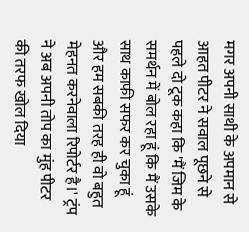मगर अपनी साथी के अपमान से आहत पीटर ने सवाल पूछने से पहले दो टूक कहा कि 'मैं जिम के समर्थन में बोल रहा हूं कि मैं उसके साथ काफी सफर कर चुका हूं और हम सबकी तरह ही वो बहुत मेहनत करनेवाला रिपोर्टर है।' ट्रंप ने अब अपनी तोप का मुंह पीटर की तरफ खोल दिया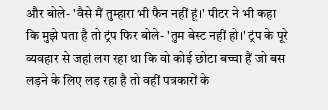और बोले- 'वैसे मैं तुम्हारा भी फैन नहीं हूं।' पीटर ने भी कहा कि मुझे पता है तो ट्रंप फिर बोले- 'तुम बेस्ट नहीं हो।' ट्रंप के पूरे व्यवहार से जहां लग रहा था कि वो कोई छोटा बच्चा हैं जो बस लड़ने के लिए लड़ रहा है तो वहीं पत्रकारों के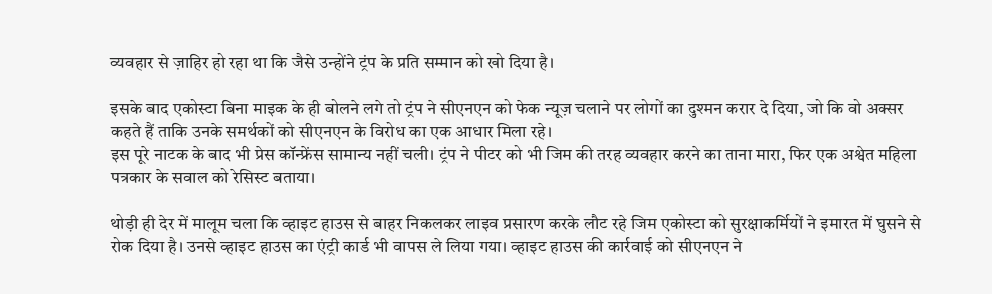व्यवहार से ज़ाहिर हो रहा था कि जैसे उन्होंने ट्रंप के प्रति सम्मान को खो दिया है।

इसके बाद एकोस्टा बिना माइक के ही बोलने लगे तो ट्रंप ने सीएनएन को फेक न्यूज़ चलाने पर लोगों का दुश्मन करार दे दिया, जो कि वो अक्सर कहते हैं ताकि उनके समर्थकों को सीएनएन के विरोध का एक आधार मिला रहे।
इस पूरे नाटक के बाद भी प्रेस कॉन्फ्रेंस सामान्य नहीं चली। ट्रंप ने पीटर को भी जिम की तरह व्यवहार करने का ताना मारा, फिर एक अश्वेत महिला पत्रकार के सवाल को रेसिस्ट बताया।

थोड़ी ही देर में मालूम चला कि व्हाइट हाउस से बाहर निकलकर लाइव प्रसारण करके लौट रहे जिम एकोस्टा को सुरक्षाकर्मियों ने इमारत में घुसने से रोक दिया है। उनसे व्हाइट हाउस का एंट्री कार्ड भी वापस ले लिया गया। व्हाइट हाउस की कार्रवाई को सीएनएन ने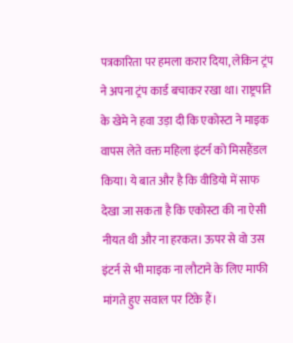पत्रकारिता पर हमला करार दिया, लेकिन ट्रंप ने अपना ट्रंप कार्ड बचाकर रखा था। राष्ट्रपति के खेमे ने हवा उड़ा दी कि एकोस्टा ने माइक वापस लेते वक्त महिला इंटर्न को मिसहैंडल किया। ये बात और है कि वीडियो में साफ देखा जा सकता है कि एकोस्टा की ना ऐसी नीयत थी और ना हरकत। ऊपर से वो उस इंटर्न से भी माइक ना लौटाने के लिए माफी मांगते हुए सवाल पर टिके हैं।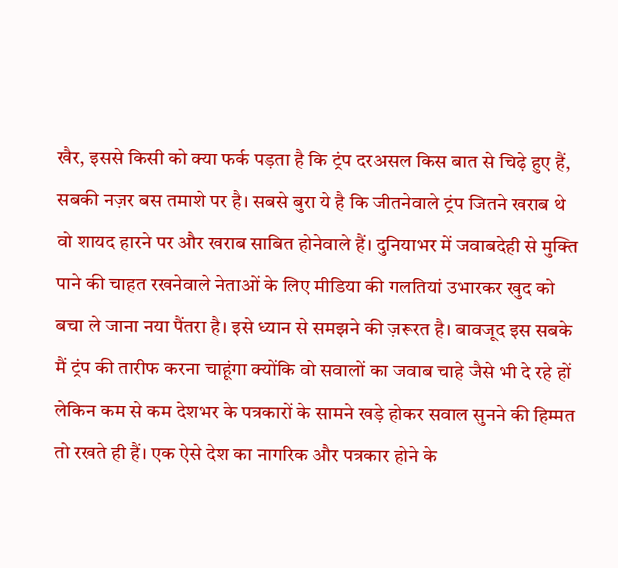खैर, इससे किसी को क्या फर्क पड़ता है कि ट्रंप दरअसल किस बात से चिढ़े हुए हैं, सबकी नज़र बस तमाशे पर है। सबसे बुरा ये है कि जीतनेवाले ट्रंप जितने खराब थे वो शायद हारने पर और खराब साबित होनेवाले हैं। दुनियाभर में जवाबदेही से मुक्ति पाने की चाहत रखनेवाले नेताओं के लिए मीडिया की गलतियां उभारकर खुद को बचा ले जाना नया पैंतरा है। इसे ध्यान से समझने की ज़रूरत है। बावजूद इस सबके मैं ट्रंप की तारीफ करना चाहूंगा क्योंकि वो सवालों का जवाब चाहे जैसे भी दे रहे हों लेकिन कम से कम देशभर के पत्रकारों के सामने खड़े होकर सवाल सुनने की हिम्मत तो रखते ही हैं। एक ऐसे देश का नागरिक और पत्रकार होने के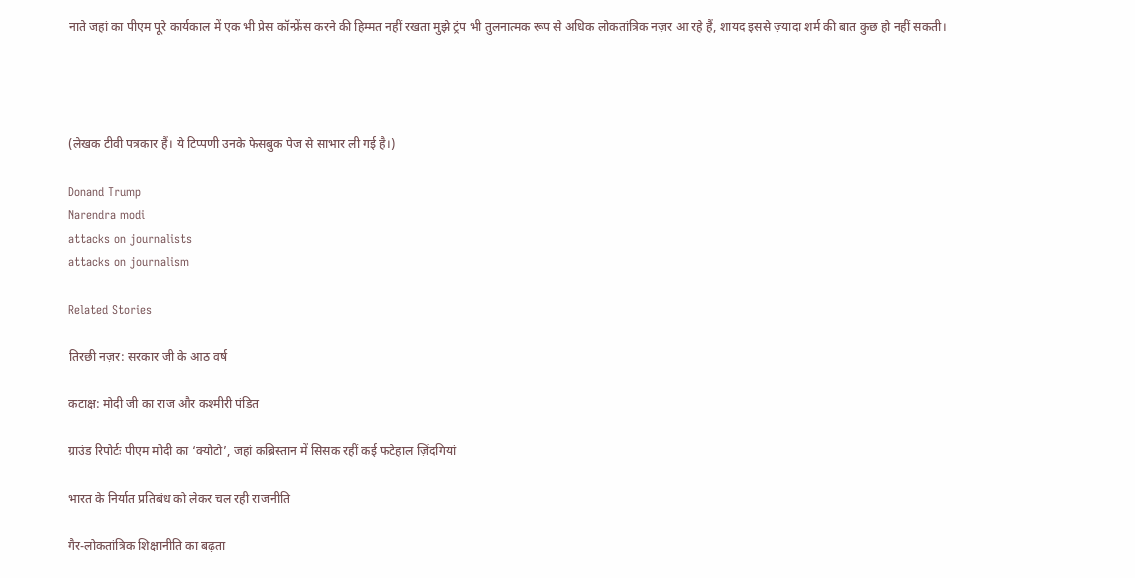नाते जहां का पीएम पूरे कार्यकाल में एक भी प्रेस कॉन्फ्रेंस करने की हिम्मत नहीं रखता मुझे ट्रंप भी तुलनात्मक रूप से अधिक लोकतांत्रिक नज़र आ रहे हैं, शायद इससे ज़्यादा शर्म की बात कुछ हो नहीं सकती।




(लेखक टीवी पत्रकार हैं। ये टिप्पणी उनके फेसबुक पेज से साभार ली गई है।)

Donand Trump
Narendra modi
attacks on journalists
attacks on journalism

Related Stories

तिरछी नज़र: सरकार जी के आठ वर्ष

कटाक्ष: मोदी जी का राज और कश्मीरी पंडित

ग्राउंड रिपोर्टः पीएम मोदी का ‘क्योटो’, जहां कब्रिस्तान में सिसक रहीं कई फटेहाल ज़िंदगियां

भारत के निर्यात प्रतिबंध को लेकर चल रही राजनीति

गैर-लोकतांत्रिक शिक्षानीति का बढ़ता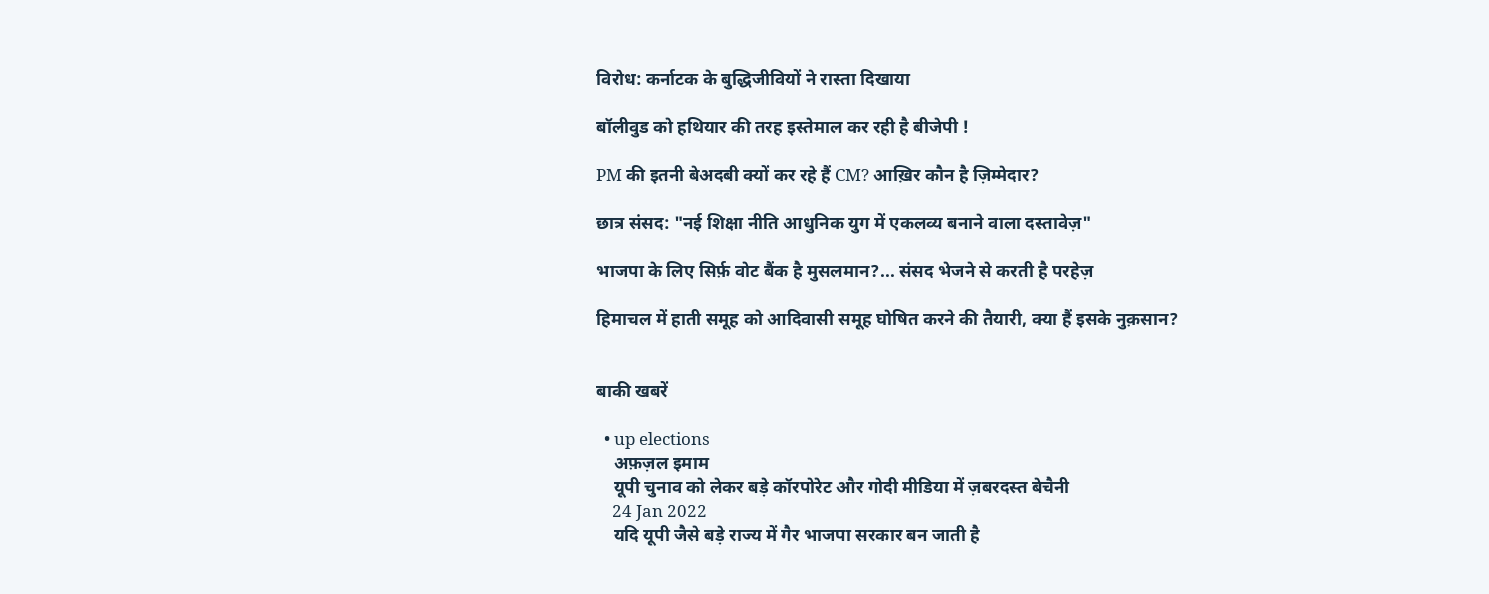विरोध: कर्नाटक के बुद्धिजीवियों ने रास्ता दिखाया

बॉलीवुड को हथियार की तरह इस्तेमाल कर रही है बीजेपी !

PM की इतनी बेअदबी क्यों कर रहे हैं CM? आख़िर कौन है ज़िम्मेदार?

छात्र संसद: "नई शिक्षा नीति आधुनिक युग में एकलव्य बनाने वाला दस्तावेज़"

भाजपा के लिए सिर्फ़ वोट बैंक है मुसलमान?... संसद भेजने से करती है परहेज़

हिमाचल में हाती समूह को आदिवासी समूह घोषित करने की तैयारी, क्या हैं इसके नुक़सान?


बाकी खबरें

  • up elections
    अफ़ज़ल इमाम
    यूपी चुनाव को लेकर बड़े कॉरपोरेट और गोदी मीडिया में ज़बरदस्त बेचैनी
    24 Jan 2022
    यदि यूपी जैसे बड़े राज्य में गैर भाजपा सरकार बन जाती है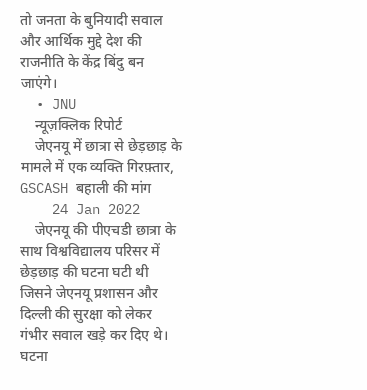तो जनता के बुनियादी सवाल और आर्थिक मुद्दे देश की राजनीति के केंद्र बिंदु बन जाएंगे।
  • JNU
    न्यूज़क्लिक रिपोर्ट
    जेएनयू में छात्रा से छेड़छाड़ के मामले में एक व्यक्ति गिरफ़्तार, GSCASH बहाली की मांग
    24 Jan 2022
    जेएनयू की पीएचडी छात्रा के साथ विश्वविद्यालय परिसर में छेड़छाड़ की घटना घटी थी जिसने जेएनयू प्रशासन और दिल्ली की सुरक्षा को लेकर गंभीर सवाल खड़े कर दिए थे। घटना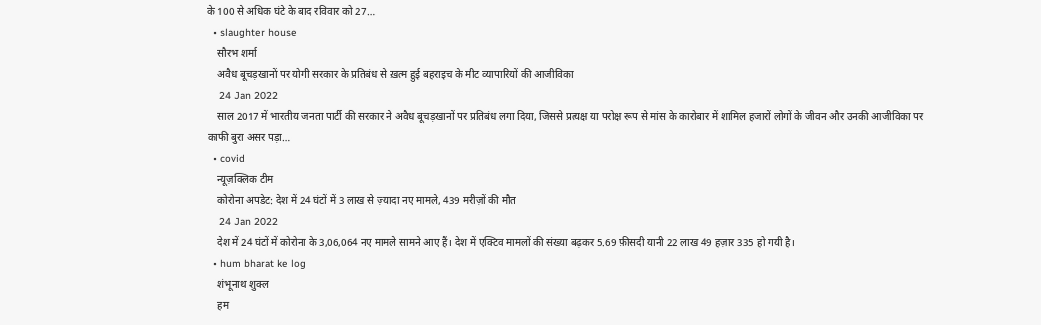के 100 से अधिक घंटे के बाद रविवार को 27…
  • slaughter house
    सौरभ शर्मा
    अवैध बूचड़खानों पर योगी सरकार के प्रतिबंध से ख़त्म हुई बहराइच के मीट व्यापारियों की आजीविका
    24 Jan 2022
    साल 2017 में भारतीय जनता पार्टी की सरकार ने अवैध बूचड़खानों पर प्रतिबंध लगा दिया, जिससे प्रत्यक्ष या परोक्ष रूप से मांस के कारोबार में शामिल हजारों लोगों के जीवन और उनकी आजीविका पर काफी बुरा असर पड़ा…
  • covid
    न्यूज़क्लिक टीम
    कोरोना अपडेट: देश में 24 घंटों में 3 लाख से ज़्यादा नए मामले, 439 मरीज़ों की मौत
    24 Jan 2022
    देश में 24 घंटों में कोरोना के 3,06,064 नए मामले सामने आए हैं। देश में एक्टिव मामलों की संख्या बढ़कर 5.69 फ़ीसदी यानी 22 लाख 49 हज़ार 335 हो गयी है।
  • hum bharat ke log
    शंभूनाथ शुक्ल
    हम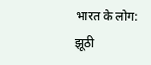भारत के लोग: झूठी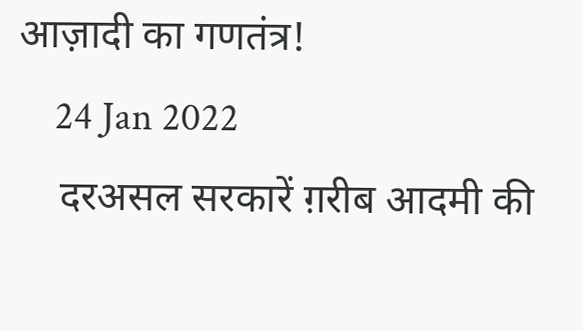आज़ादी का गणतंत्र!
    24 Jan 2022
    दरअसल सरकारें ग़रीब आदमी की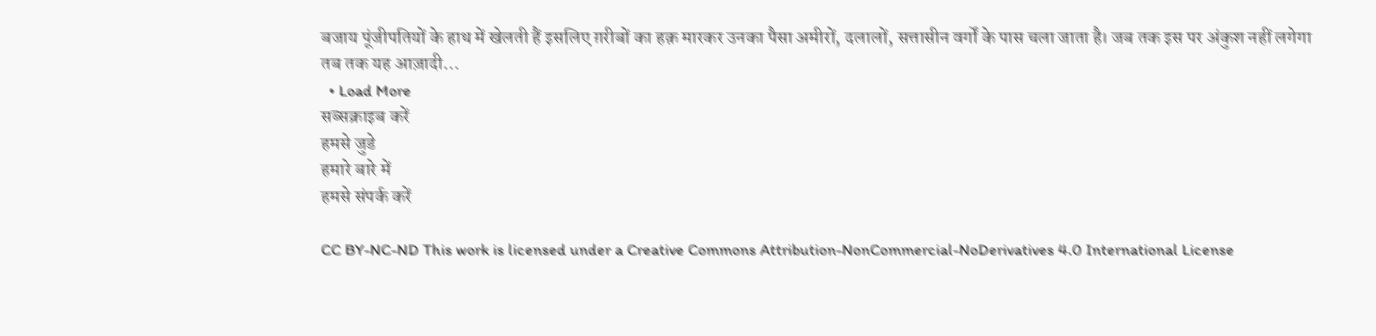बजाय पूंजीपतियों के हाथ में खेलती हैं इसलिए ग़रीबों का हक़ मारकर उनका पैसा अमीरों, दलालों, सत्तासीन वर्गों के पास चला जाता है। जब तक इस पर अंकुश नहीं लगेगा तब तक यह आज़ादी…
  • Load More
सब्सक्राइब करें
हमसे जुडे
हमारे बारे में
हमसे संपर्क करें

CC BY-NC-ND This work is licensed under a Creative Commons Attribution-NonCommercial-NoDerivatives 4.0 International License